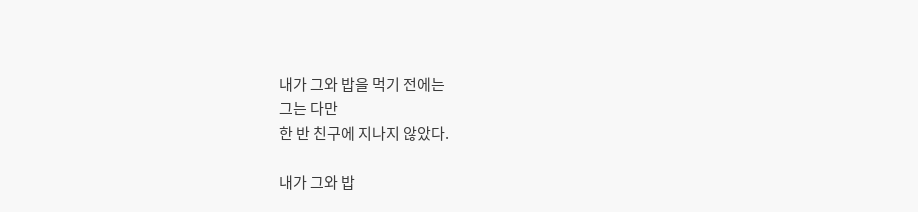내가 그와 밥을 먹기 전에는
그는 다만
한 반 친구에 지나지 않았다.

내가 그와 밥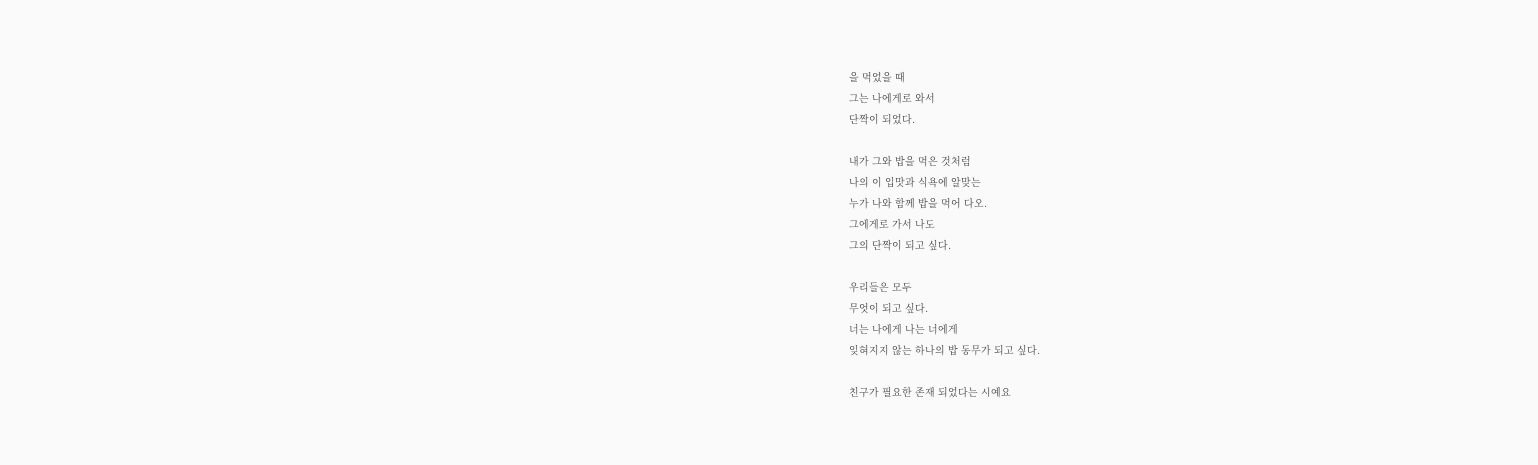을 먹었을 때
그는 나에게로 와서
단짝이 되었다.

내가 그와 밥을 먹은 것처럼
나의 이 입맛과 식욕에 알맞는
누가 나와 함께 밥을 먹어 다오.
그에게로 가서 나도
그의 단짝이 되고 싶다.

우리들은 모두
무엇이 되고 싶다.
너는 나에게 나는 너에게
잊혀지지 않는 하나의 밥 동무가 되고 싶다.

친구가 필요한 존재 되었다는 시예요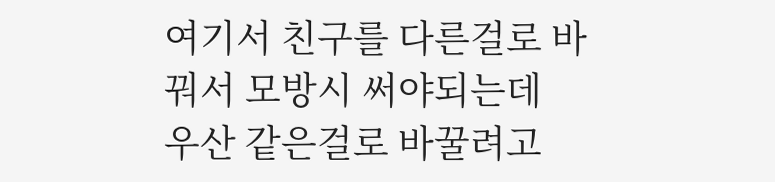여기서 친구를 다른걸로 바꿔서 모방시 써야되는데
우산 같은걸로 바꿀려고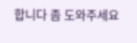합니다 좀 도와주세요